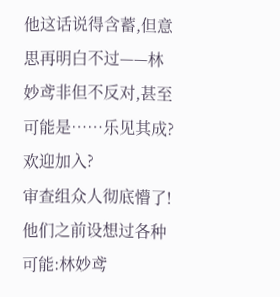他这话说得含蓄,但意思再明白不过——林妙鸢非但不反对,甚至可能是……乐见其成?欢迎加入?
审查组众人彻底懵了!他们之前设想过各种可能:林妙鸢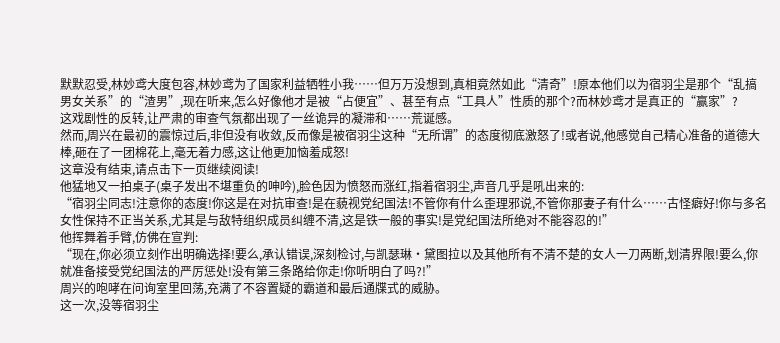默默忍受,林妙鸢大度包容,林妙鸢为了国家利益牺牲小我……但万万没想到,真相竟然如此“清奇”!原本他们以为宿羽尘是那个“乱搞男女关系”的“渣男”,现在听来,怎么好像他才是被“占便宜”、甚至有点“工具人”性质的那个?而林妙鸢才是真正的“赢家”?
这戏剧性的反转,让严肃的审查气氛都出现了一丝诡异的凝滞和……荒诞感。
然而,周兴在最初的震惊过后,非但没有收敛,反而像是被宿羽尘这种“无所谓”的态度彻底激怒了!或者说,他感觉自己精心准备的道德大棒,砸在了一团棉花上,毫无着力感,这让他更加恼羞成怒!
这章没有结束,请点击下一页继续阅读!
他猛地又一拍桌子(桌子发出不堪重负的呻吟),脸色因为愤怒而涨红,指着宿羽尘,声音几乎是吼出来的:
“宿羽尘同志!注意你的态度!你这是在对抗审查!是在藐视党纪国法!不管你有什么歪理邪说,不管你那妻子有什么……古怪癖好!你与多名女性保持不正当关系,尤其是与敌特组织成员纠缠不清,这是铁一般的事实!是党纪国法所绝对不能容忍的!”
他挥舞着手臂,仿佛在宣判:
“现在,你必须立刻作出明确选择!要么,承认错误,深刻检讨,与凯瑟琳·黛图拉以及其他所有不清不楚的女人一刀两断,划清界限!要么,你就准备接受党纪国法的严厉惩处!没有第三条路给你走!你听明白了吗?!”
周兴的咆哮在问询室里回荡,充满了不容置疑的霸道和最后通牒式的威胁。
这一次,没等宿羽尘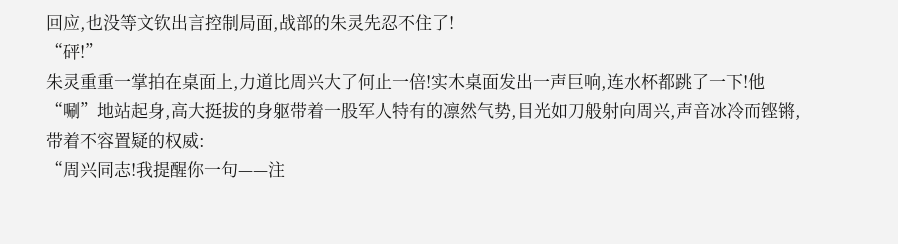回应,也没等文钦出言控制局面,战部的朱灵先忍不住了!
“砰!”
朱灵重重一掌拍在桌面上,力道比周兴大了何止一倍!实木桌面发出一声巨响,连水杯都跳了一下!他“唰”地站起身,高大挺拔的身躯带着一股军人特有的凛然气势,目光如刀般射向周兴,声音冰冷而铿锵,带着不容置疑的权威:
“周兴同志!我提醒你一句——注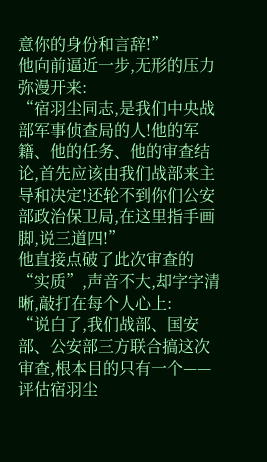意你的身份和言辞!”
他向前逼近一步,无形的压力弥漫开来:
“宿羽尘同志,是我们中央战部军事侦查局的人!他的军籍、他的任务、他的审查结论,首先应该由我们战部来主导和决定!还轮不到你们公安部政治保卫局,在这里指手画脚,说三道四!”
他直接点破了此次审查的“实质”,声音不大,却字字清晰,敲打在每个人心上:
“说白了,我们战部、国安部、公安部三方联合搞这次审查,根本目的只有一个——评估宿羽尘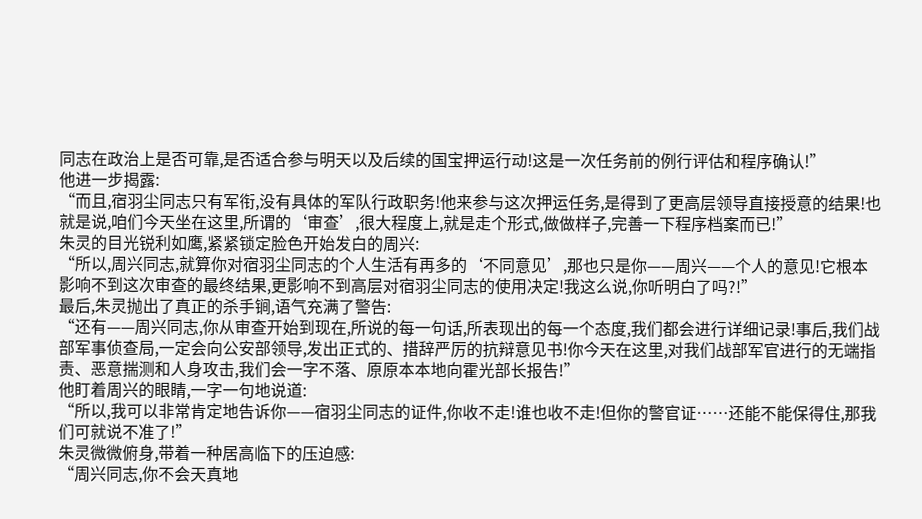同志在政治上是否可靠,是否适合参与明天以及后续的国宝押运行动!这是一次任务前的例行评估和程序确认!”
他进一步揭露:
“而且,宿羽尘同志只有军衔,没有具体的军队行政职务!他来参与这次押运任务,是得到了更高层领导直接授意的结果!也就是说,咱们今天坐在这里,所谓的‘审查’,很大程度上,就是走个形式,做做样子,完善一下程序档案而已!”
朱灵的目光锐利如鹰,紧紧锁定脸色开始发白的周兴:
“所以,周兴同志,就算你对宿羽尘同志的个人生活有再多的‘不同意见’,那也只是你——周兴——个人的意见!它根本影响不到这次审查的最终结果,更影响不到高层对宿羽尘同志的使用决定!我这么说,你听明白了吗?!”
最后,朱灵抛出了真正的杀手锏,语气充满了警告:
“还有——周兴同志,你从审查开始到现在,所说的每一句话,所表现出的每一个态度,我们都会进行详细记录!事后,我们战部军事侦查局,一定会向公安部领导,发出正式的、措辞严厉的抗辩意见书!你今天在这里,对我们战部军官进行的无端指责、恶意揣测和人身攻击,我们会一字不落、原原本本地向霍光部长报告!”
他盯着周兴的眼睛,一字一句地说道:
“所以,我可以非常肯定地告诉你——宿羽尘同志的证件,你收不走!谁也收不走!但你的警官证……还能不能保得住,那我们可就说不准了!”
朱灵微微俯身,带着一种居高临下的压迫感:
“周兴同志,你不会天真地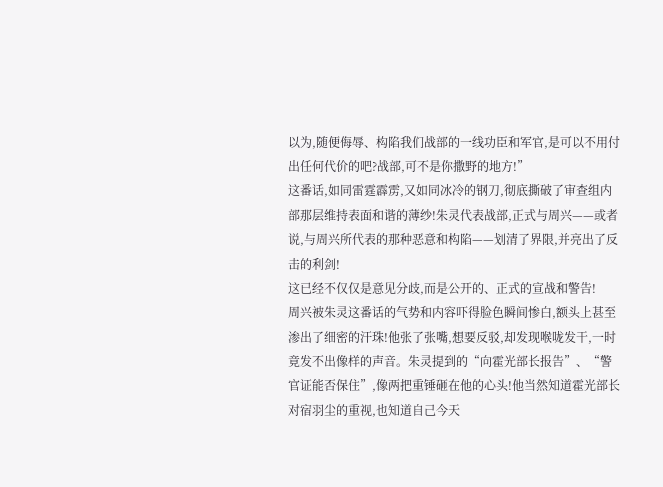以为,随便侮辱、构陷我们战部的一线功臣和军官,是可以不用付出任何代价的吧?战部,可不是你撒野的地方!”
这番话,如同雷霆霹雳,又如同冰冷的钢刀,彻底撕破了审查组内部那层维持表面和谐的薄纱!朱灵代表战部,正式与周兴——或者说,与周兴所代表的那种恶意和构陷——划清了界限,并亮出了反击的利剑!
这已经不仅仅是意见分歧,而是公开的、正式的宣战和警告!
周兴被朱灵这番话的气势和内容吓得脸色瞬间惨白,额头上甚至渗出了细密的汗珠!他张了张嘴,想要反驳,却发现喉咙发干,一时竟发不出像样的声音。朱灵提到的“向霍光部长报告”、“警官证能否保住”,像两把重锤砸在他的心头!他当然知道霍光部长对宿羽尘的重视,也知道自己今天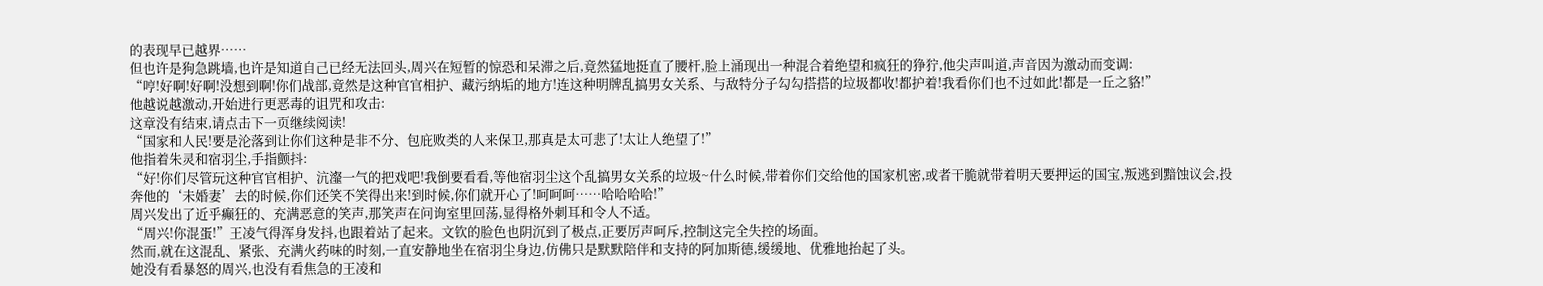的表现早已越界……
但也许是狗急跳墙,也许是知道自己已经无法回头,周兴在短暂的惊恐和呆滞之后,竟然猛地挺直了腰杆,脸上涌现出一种混合着绝望和疯狂的狰狞,他尖声叫道,声音因为激动而变调:
“哼!好啊!好啊!没想到啊!你们战部,竟然是这种官官相护、藏污纳垢的地方!连这种明牌乱搞男女关系、与敌特分子勾勾搭搭的垃圾都收!都护着!我看你们也不过如此!都是一丘之貉!”
他越说越激动,开始进行更恶毒的诅咒和攻击:
这章没有结束,请点击下一页继续阅读!
“国家和人民!要是沦落到让你们这种是非不分、包庇败类的人来保卫,那真是太可悲了!太让人绝望了!”
他指着朱灵和宿羽尘,手指颤抖:
“好!你们尽管玩这种官官相护、沆瀣一气的把戏吧!我倒要看看,等他宿羽尘这个乱搞男女关系的垃圾~什么时候,带着你们交给他的国家机密,或者干脆就带着明天要押运的国宝,叛逃到黯蚀议会,投奔他的‘未婚妻’去的时候,你们还笑不笑得出来!到时候,你们就开心了!呵呵呵……哈哈哈哈!”
周兴发出了近乎癫狂的、充满恶意的笑声,那笑声在问询室里回荡,显得格外刺耳和令人不适。
“周兴!你混蛋!”王凌气得浑身发抖,也跟着站了起来。文钦的脸色也阴沉到了极点,正要厉声呵斥,控制这完全失控的场面。
然而,就在这混乱、紧张、充满火药味的时刻,一直安静地坐在宿羽尘身边,仿佛只是默默陪伴和支持的阿加斯德,缓缓地、优雅地抬起了头。
她没有看暴怒的周兴,也没有看焦急的王凌和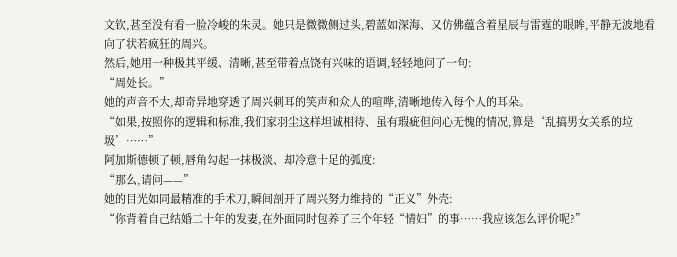文钦,甚至没有看一脸冷峻的朱灵。她只是微微侧过头,碧蓝如深海、又仿佛蕴含着星辰与雷霆的眼眸,平静无波地看向了状若疯狂的周兴。
然后,她用一种极其平缓、清晰,甚至带着点饶有兴味的语调,轻轻地问了一句:
“周处长。”
她的声音不大,却奇异地穿透了周兴刺耳的笑声和众人的喧哗,清晰地传入每个人的耳朵。
“如果,按照你的逻辑和标准,我们家羽尘这样坦诚相待、虽有瑕疵但问心无愧的情况,算是‘乱搞男女关系的垃圾’……”
阿加斯德顿了顿,唇角勾起一抹极淡、却冷意十足的弧度:
“那么,请问——”
她的目光如同最精准的手术刀,瞬间剖开了周兴努力维持的“正义”外壳:
“你背着自己结婚二十年的发妻,在外面同时包养了三个年轻“情妇”的事……我应该怎么评价呢?”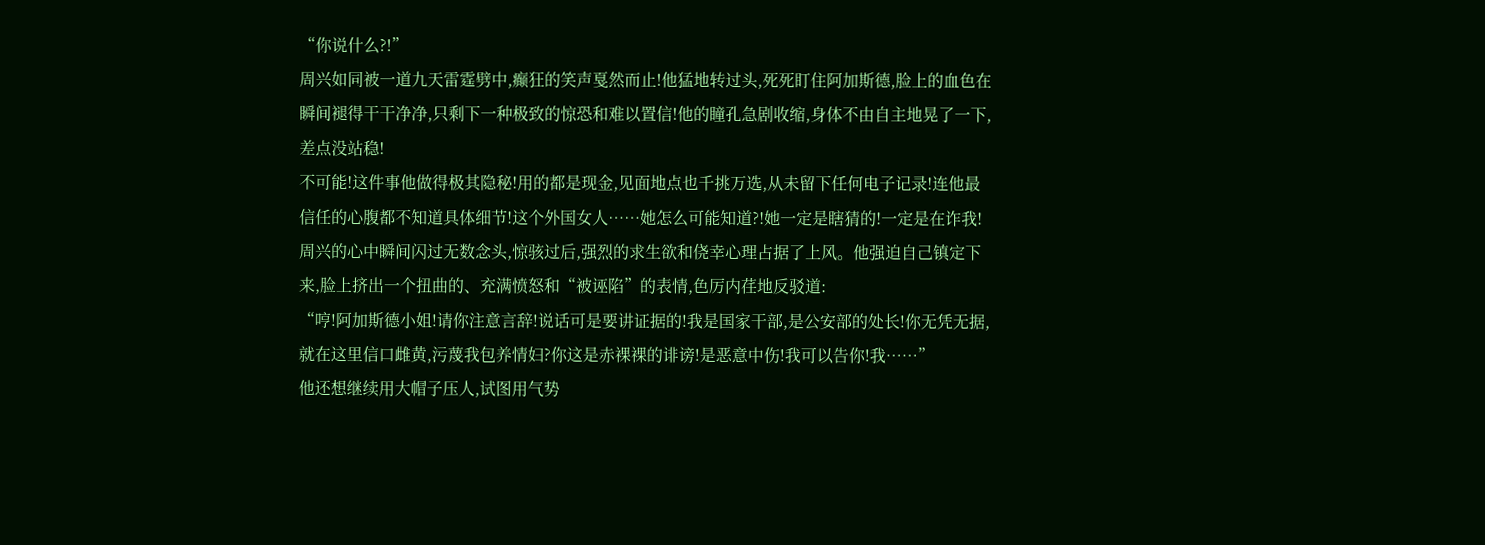“你说什么?!”
周兴如同被一道九天雷霆劈中,癫狂的笑声戛然而止!他猛地转过头,死死盯住阿加斯德,脸上的血色在瞬间褪得干干净净,只剩下一种极致的惊恐和难以置信!他的瞳孔急剧收缩,身体不由自主地晃了一下,差点没站稳!
不可能!这件事他做得极其隐秘!用的都是现金,见面地点也千挑万选,从未留下任何电子记录!连他最信任的心腹都不知道具体细节!这个外国女人……她怎么可能知道?!她一定是瞎猜的!一定是在诈我!
周兴的心中瞬间闪过无数念头,惊骇过后,强烈的求生欲和侥幸心理占据了上风。他强迫自己镇定下来,脸上挤出一个扭曲的、充满愤怒和“被诬陷”的表情,色厉内荏地反驳道:
“哼!阿加斯德小姐!请你注意言辞!说话可是要讲证据的!我是国家干部,是公安部的处长!你无凭无据,就在这里信口雌黄,污蔑我包养情妇?你这是赤裸裸的诽谤!是恶意中伤!我可以告你!我……”
他还想继续用大帽子压人,试图用气势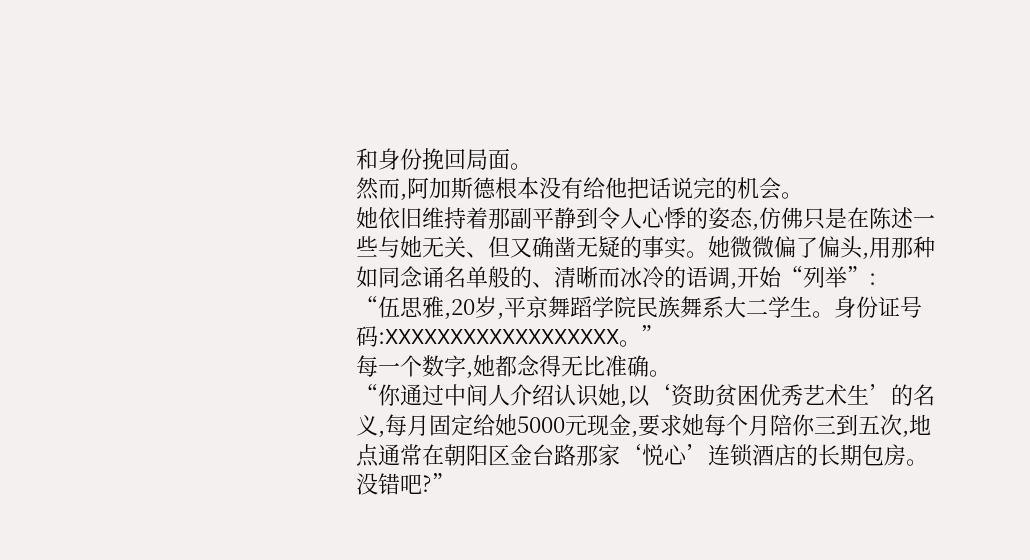和身份挽回局面。
然而,阿加斯德根本没有给他把话说完的机会。
她依旧维持着那副平静到令人心悸的姿态,仿佛只是在陈述一些与她无关、但又确凿无疑的事实。她微微偏了偏头,用那种如同念诵名单般的、清晰而冰冷的语调,开始“列举”:
“伍思雅,20岁,平京舞蹈学院民族舞系大二学生。身份证号码:XXXXXXXXXXXXXXXXXX。”
每一个数字,她都念得无比准确。
“你通过中间人介绍认识她,以‘资助贫困优秀艺术生’的名义,每月固定给她5000元现金,要求她每个月陪你三到五次,地点通常在朝阳区金台路那家‘悦心’连锁酒店的长期包房。没错吧?”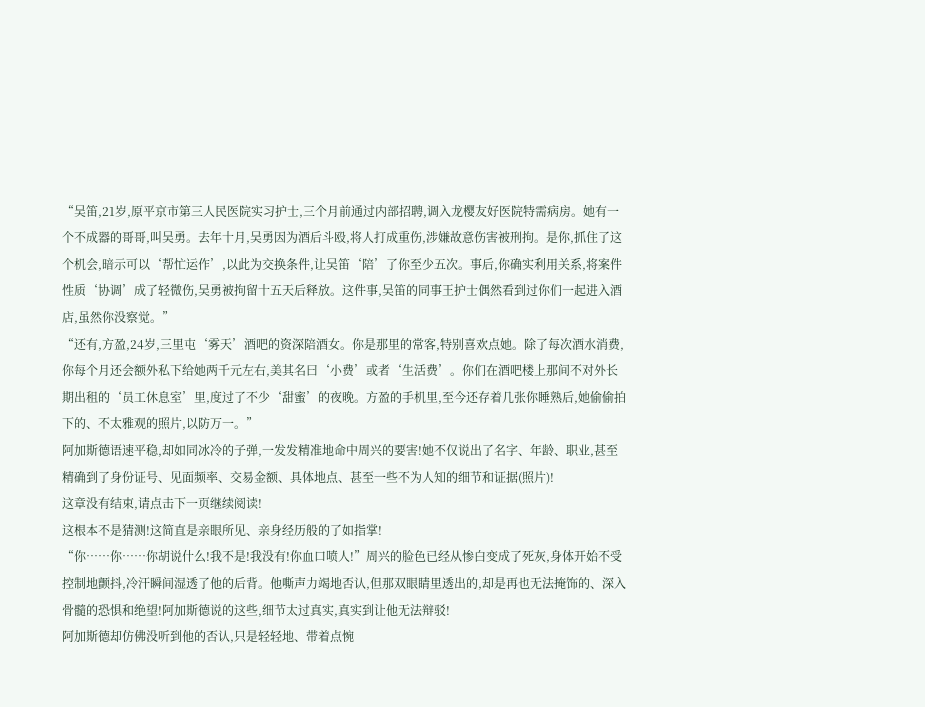“吴笛,21岁,原平京市第三人民医院实习护士,三个月前通过内部招聘,调入龙樱友好医院特需病房。她有一个不成器的哥哥,叫吴勇。去年十月,吴勇因为酒后斗殴,将人打成重伤,涉嫌故意伤害被刑拘。是你,抓住了这个机会,暗示可以‘帮忙运作’,以此为交换条件,让吴笛‘陪’了你至少五次。事后,你确实利用关系,将案件性质‘协调’成了轻微伤,吴勇被拘留十五天后释放。这件事,吴笛的同事王护士偶然看到过你们一起进入酒店,虽然你没察觉。”
“还有,方盈,24岁,三里屯‘雾天’酒吧的资深陪酒女。你是那里的常客,特别喜欢点她。除了每次酒水消费,你每个月还会额外私下给她两千元左右,美其名曰‘小费’或者‘生活费’。你们在酒吧楼上那间不对外长期出租的‘员工休息室’里,度过了不少‘甜蜜’的夜晚。方盈的手机里,至今还存着几张你睡熟后,她偷偷拍下的、不太雅观的照片,以防万一。”
阿加斯德语速平稳,却如同冰冷的子弹,一发发精准地命中周兴的要害!她不仅说出了名字、年龄、职业,甚至精确到了身份证号、见面频率、交易金额、具体地点、甚至一些不为人知的细节和证据(照片)!
这章没有结束,请点击下一页继续阅读!
这根本不是猜测!这简直是亲眼所见、亲身经历般的了如指掌!
“你……你……你胡说什么!我不是!我没有!你血口喷人!”周兴的脸色已经从惨白变成了死灰,身体开始不受控制地颤抖,冷汗瞬间湿透了他的后背。他嘶声力竭地否认,但那双眼睛里透出的,却是再也无法掩饰的、深入骨髓的恐惧和绝望!阿加斯德说的这些,细节太过真实,真实到让他无法辩驳!
阿加斯德却仿佛没听到他的否认,只是轻轻地、带着点惋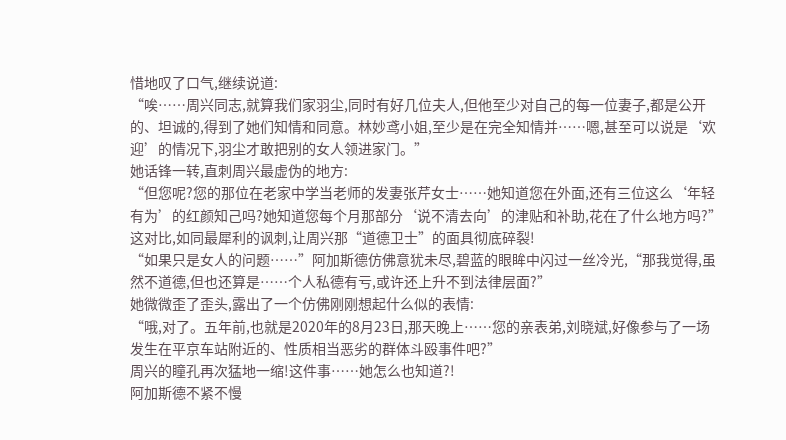惜地叹了口气,继续说道:
“唉……周兴同志,就算我们家羽尘,同时有好几位夫人,但他至少对自己的每一位妻子,都是公开的、坦诚的,得到了她们知情和同意。林妙鸢小姐,至少是在完全知情并……嗯,甚至可以说是‘欢迎’的情况下,羽尘才敢把别的女人领进家门。”
她话锋一转,直刺周兴最虚伪的地方:
“但您呢?您的那位在老家中学当老师的发妻张芹女士……她知道您在外面,还有三位这么‘年轻有为’的红颜知己吗?她知道您每个月那部分‘说不清去向’的津贴和补助,花在了什么地方吗?”
这对比,如同最犀利的讽刺,让周兴那“道德卫士”的面具彻底碎裂!
“如果只是女人的问题……”阿加斯德仿佛意犹未尽,碧蓝的眼眸中闪过一丝冷光,“那我觉得,虽然不道德,但也还算是……个人私德有亏,或许还上升不到法律层面?”
她微微歪了歪头,露出了一个仿佛刚刚想起什么似的表情:
“哦,对了。五年前,也就是2020年的8月23日,那天晚上……您的亲表弟,刘晓斌,好像参与了一场发生在平京车站附近的、性质相当恶劣的群体斗殴事件吧?”
周兴的瞳孔再次猛地一缩!这件事……她怎么也知道?!
阿加斯德不紧不慢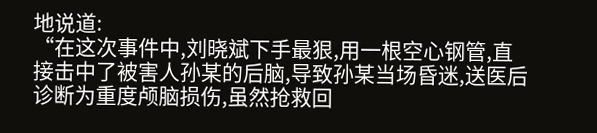地说道:
“在这次事件中,刘晓斌下手最狠,用一根空心钢管,直接击中了被害人孙某的后脑,导致孙某当场昏迷,送医后诊断为重度颅脑损伤,虽然抢救回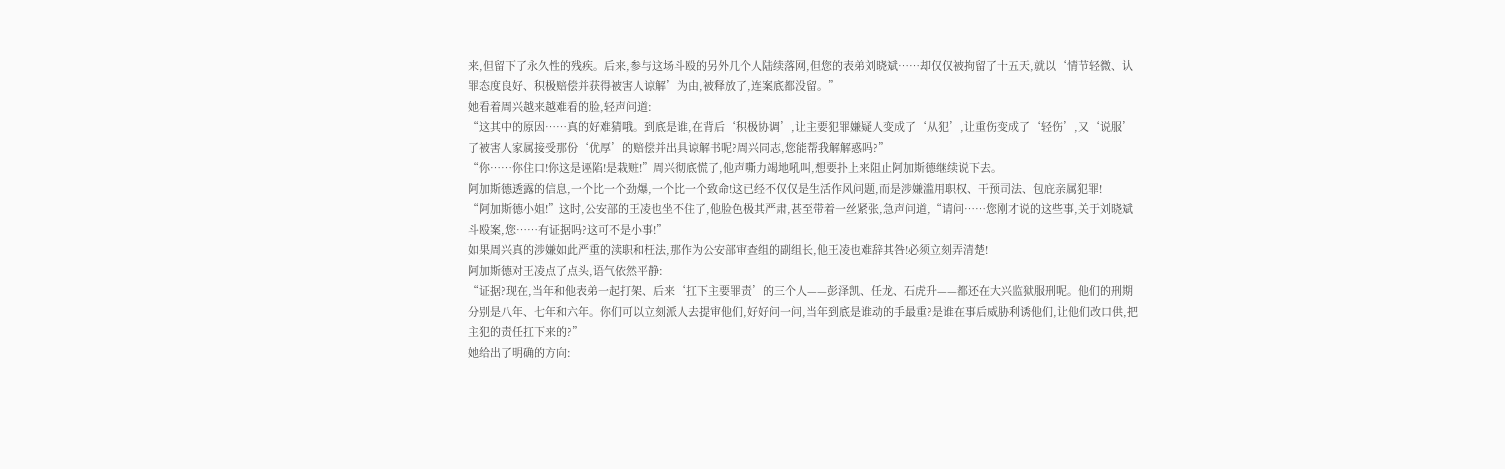来,但留下了永久性的残疾。后来,参与这场斗殴的另外几个人陆续落网,但您的表弟刘晓斌……却仅仅被拘留了十五天,就以‘情节轻微、认罪态度良好、积极赔偿并获得被害人谅解’为由,被释放了,连案底都没留。”
她看着周兴越来越难看的脸,轻声问道:
“这其中的原因……真的好难猜哦。到底是谁,在背后‘积极协调’,让主要犯罪嫌疑人变成了‘从犯’,让重伤变成了‘轻伤’,又‘说服’了被害人家属接受那份‘优厚’的赔偿并出具谅解书呢?周兴同志,您能帮我解解惑吗?”
“你……你住口!你这是诬陷!是栽赃!”周兴彻底慌了,他声嘶力竭地吼叫,想要扑上来阻止阿加斯德继续说下去。
阿加斯德透露的信息,一个比一个劲爆,一个比一个致命!这已经不仅仅是生活作风问题,而是涉嫌滥用职权、干预司法、包庇亲属犯罪!
“阿加斯德小姐!”这时,公安部的王凌也坐不住了,他脸色极其严肃,甚至带着一丝紧张,急声问道,“请问……您刚才说的这些事,关于刘晓斌斗殴案,您……有证据吗?这可不是小事!”
如果周兴真的涉嫌如此严重的渎职和枉法,那作为公安部审查组的副组长,他王凌也难辞其咎!必须立刻弄清楚!
阿加斯德对王凌点了点头,语气依然平静:
“证据?现在,当年和他表弟一起打架、后来‘扛下主要罪责’的三个人——彭泽凯、任龙、石虎升——都还在大兴监狱服刑呢。他们的刑期分别是八年、七年和六年。你们可以立刻派人去提审他们,好好问一问,当年到底是谁动的手最重?是谁在事后威胁利诱他们,让他们改口供,把主犯的责任扛下来的?”
她给出了明确的方向: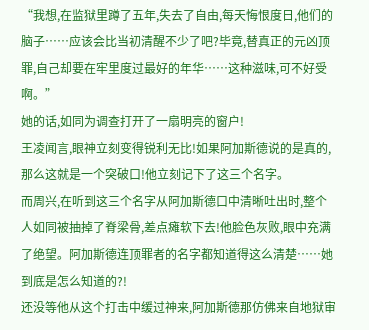“我想,在监狱里蹲了五年,失去了自由,每天悔恨度日,他们的脑子……应该会比当初清醒不少了吧?毕竟,替真正的元凶顶罪,自己却要在牢里度过最好的年华……这种滋味,可不好受啊。”
她的话,如同为调查打开了一扇明亮的窗户!
王凌闻言,眼神立刻变得锐利无比!如果阿加斯德说的是真的,那么这就是一个突破口!他立刻记下了这三个名字。
而周兴,在听到这三个名字从阿加斯德口中清晰吐出时,整个人如同被抽掉了脊梁骨,差点瘫软下去!他脸色灰败,眼中充满了绝望。阿加斯德连顶罪者的名字都知道得这么清楚……她到底是怎么知道的?!
还没等他从这个打击中缓过神来,阿加斯德那仿佛来自地狱审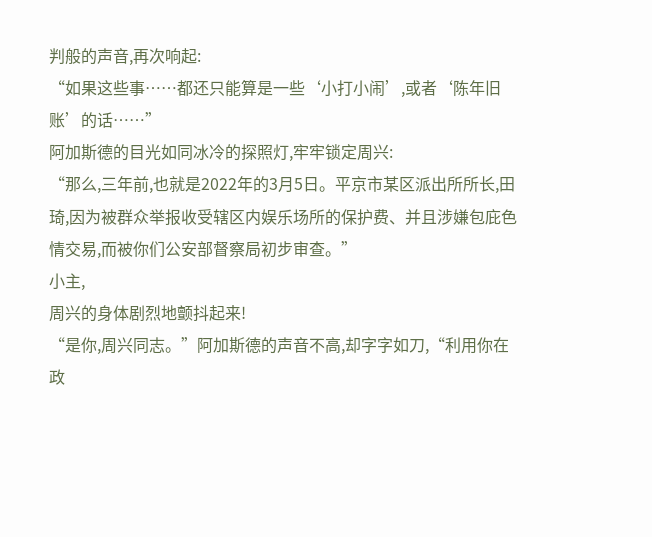判般的声音,再次响起:
“如果这些事……都还只能算是一些‘小打小闹’,或者‘陈年旧账’的话……”
阿加斯德的目光如同冰冷的探照灯,牢牢锁定周兴:
“那么,三年前,也就是2022年的3月5日。平京市某区派出所所长,田琦,因为被群众举报收受辖区内娱乐场所的保护费、并且涉嫌包庇色情交易,而被你们公安部督察局初步审查。”
小主,
周兴的身体剧烈地颤抖起来!
“是你,周兴同志。”阿加斯德的声音不高,却字字如刀,“利用你在政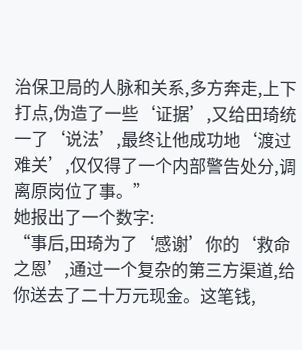治保卫局的人脉和关系,多方奔走,上下打点,伪造了一些‘证据’,又给田琦统一了‘说法’,最终让他成功地‘渡过难关’,仅仅得了一个内部警告处分,调离原岗位了事。”
她报出了一个数字:
“事后,田琦为了‘感谢’你的‘救命之恩’,通过一个复杂的第三方渠道,给你送去了二十万元现金。这笔钱,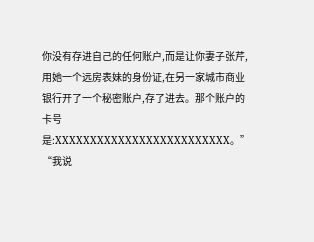你没有存进自己的任何账户,而是让你妻子张芹,用她一个远房表妹的身份证,在另一家城市商业银行开了一个秘密账户,存了进去。那个账户的卡号是:XXXXXXXXXXXXXXXXXXXXXXXXX。”
“我说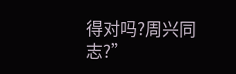得对吗?周兴同志?”